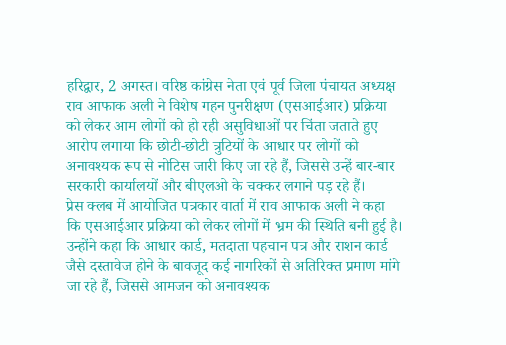हरिद्वार, 2 अगस्त। वरिष्ठ कांग्रेस नेता एवं पूर्व जिला पंचायत अध्यक्ष राव आफाक अली ने विशेष गहन पुनरीक्षण (एसआईआर) प्रक्रिया को लेकर आम लोगों को हो रही असुविधाओं पर चिंता जताते हुए आरोप लगाया कि छोटी-छोटी त्रुटियों के आधार पर लोगों को अनावश्यक रूप से नोटिस जारी किए जा रहे हैं, जिससे उन्हें बार-बार सरकारी कार्यालयों और बीएलओ के चक्कर लगाने पड़ रहे हैं।
प्रेस क्लब में आयोजित पत्रकार वार्ता में राव आफाक अली ने कहा कि एसआईआर प्रक्रिया को लेकर लोगों में भ्रम की स्थिति बनी हुई है। उन्होंने कहा कि आधार कार्ड, मतदाता पहचान पत्र और राशन कार्ड जैसे दस्तावेज होने के बावजूद कई नागरिकों से अतिरिक्त प्रमाण मांगे जा रहे हैं, जिससे आमजन को अनावश्यक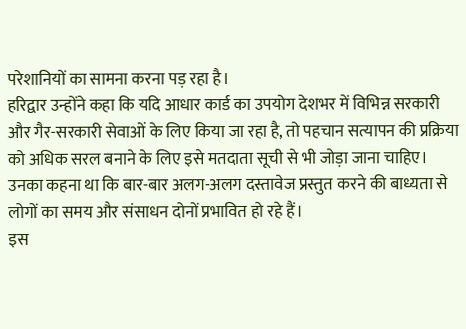परेशानियों का सामना करना पड़ रहा है।
हरिद्वार उन्होंने कहा कि यदि आधार कार्ड का उपयोग देशभर में विभिन्न सरकारी और गैर-सरकारी सेवाओं के लिए किया जा रहा है, तो पहचान सत्यापन की प्रक्रिया को अधिक सरल बनाने के लिए इसे मतदाता सूची से भी जोड़ा जाना चाहिए। उनका कहना था कि बार-बार अलग-अलग दस्तावेज प्रस्तुत करने की बाध्यता से लोगों का समय और संसाधन दोनों प्रभावित हो रहे हैं।
इस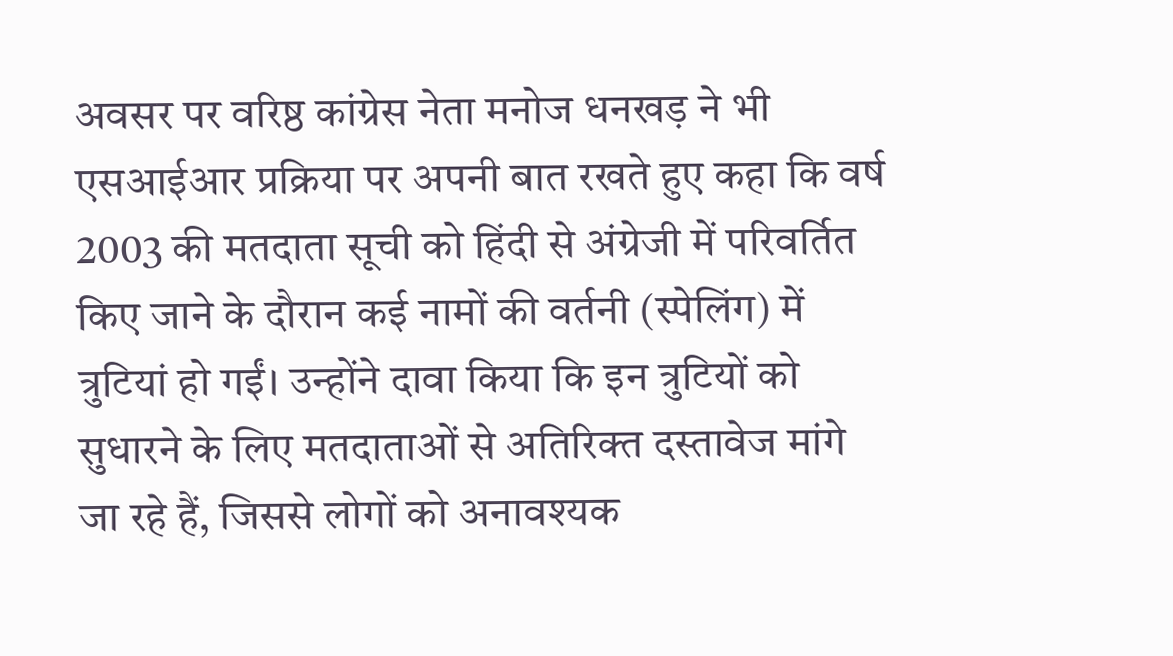अवसर पर वरिष्ठ कांग्रेस नेता मनोज धनखड़ ने भी एसआईआर प्रक्रिया पर अपनी बात रखते हुए कहा कि वर्ष 2003 की मतदाता सूची को हिंदी से अंग्रेजी में परिवर्तित किए जाने के दौरान कई नामों की वर्तनी (स्पेलिंग) में त्रुटियां हो गईं। उन्होंने दावा किया कि इन त्रुटियों को सुधारने के लिए मतदाताओं से अतिरिक्त दस्तावेज मांगे जा रहे हैं, जिससे लोगों को अनावश्यक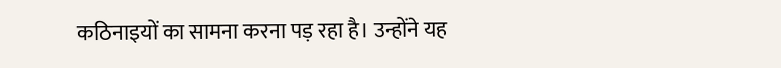कठिनाइयों का सामना करना पड़ रहा है। उन्होंने यह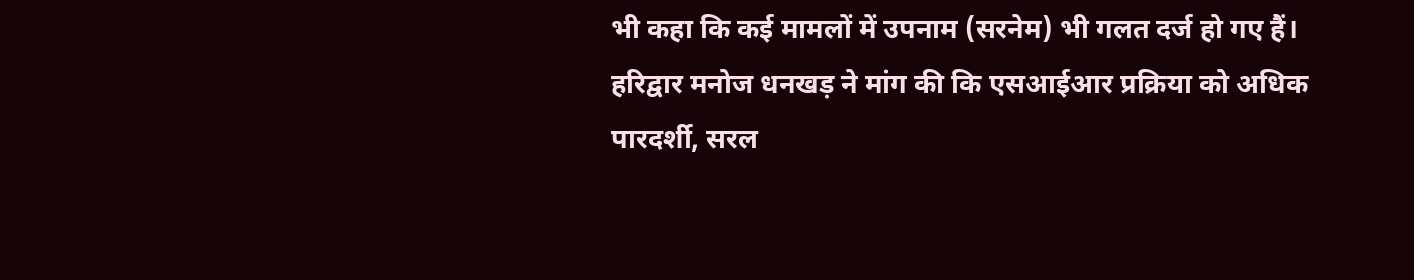भी कहा कि कई मामलों में उपनाम (सरनेम) भी गलत दर्ज हो गए हैं।
हरिद्वार मनोज धनखड़ ने मांग की कि एसआईआर प्रक्रिया को अधिक पारदर्शी, सरल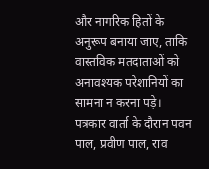और नागरिक हितों के अनुरूप बनाया जाए, ताकि वास्तविक मतदाताओं को अनावश्यक परेशानियों का सामना न करना पड़े।
पत्रकार वार्ता के दौरान पवन पाल, प्रवीण पाल, राव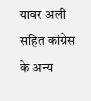यावर अली सहित कांग्रेस के अन्य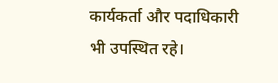कार्यकर्ता और पदाधिकारी भी उपस्थित रहे।